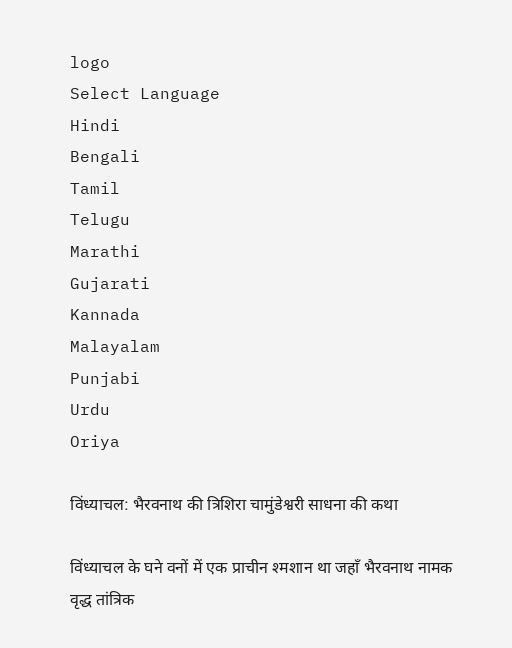logo
Select Language
Hindi
Bengali
Tamil
Telugu
Marathi
Gujarati
Kannada
Malayalam
Punjabi
Urdu
Oriya

विंध्याचल: भैरवनाथ की त्रिशिरा चामुंडेश्वरी साधना की कथा

विंध्याचल के घने वनों में एक प्राचीन श्मशान था जहाँ भैरवनाथ नामक वृद्ध तांत्रिक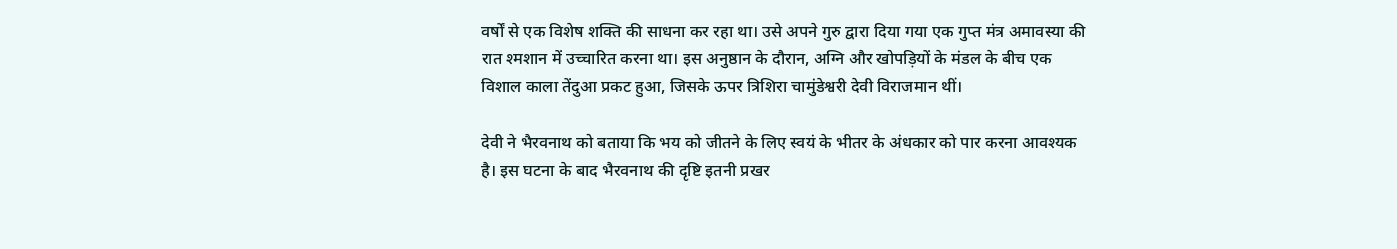वर्षों से एक विशेष शक्ति की साधना कर रहा था। उसे अपने गुरु द्वारा दिया गया एक गुप्त मंत्र अमावस्या की रात श्मशान में उच्चारित करना था। इस अनुष्ठान के दौरान, अग्नि और खोपड़ियों के मंडल के बीच एक विशाल काला तेंदुआ प्रकट हुआ, जिसके ऊपर त्रिशिरा चामुंडेश्वरी देवी विराजमान थीं।

देवी ने भैरवनाथ को बताया कि भय को जीतने के लिए स्वयं के भीतर के अंधकार को पार करना आवश्यक है। इस घटना के बाद भैरवनाथ की दृष्टि इतनी प्रखर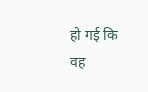हो गई कि वह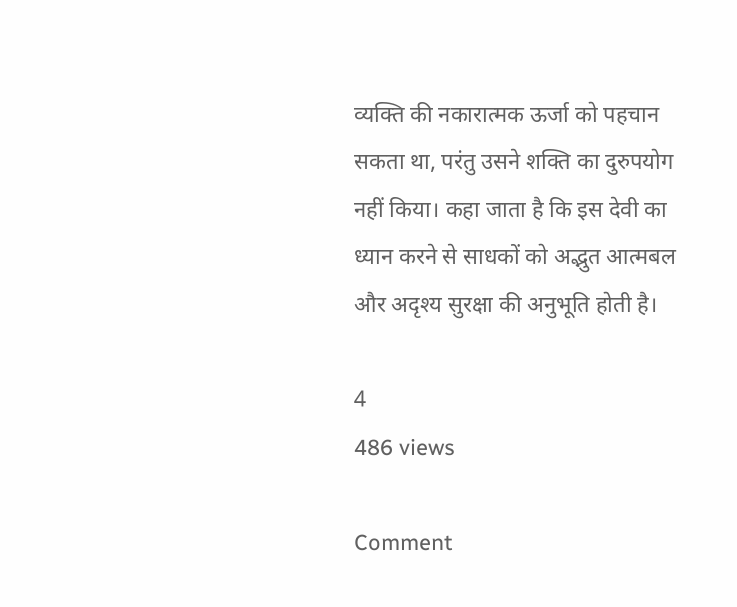व्यक्ति की नकारात्मक ऊर्जा को पहचान सकता था, परंतु उसने शक्ति का दुरुपयोग नहीं किया। कहा जाता है कि इस देवी का ध्यान करने से साधकों को अद्भुत आत्मबल और अदृश्य सुरक्षा की अनुभूति होती है।

4
486 views

Comment